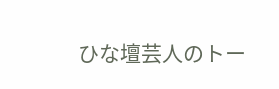ひな壇芸人のトー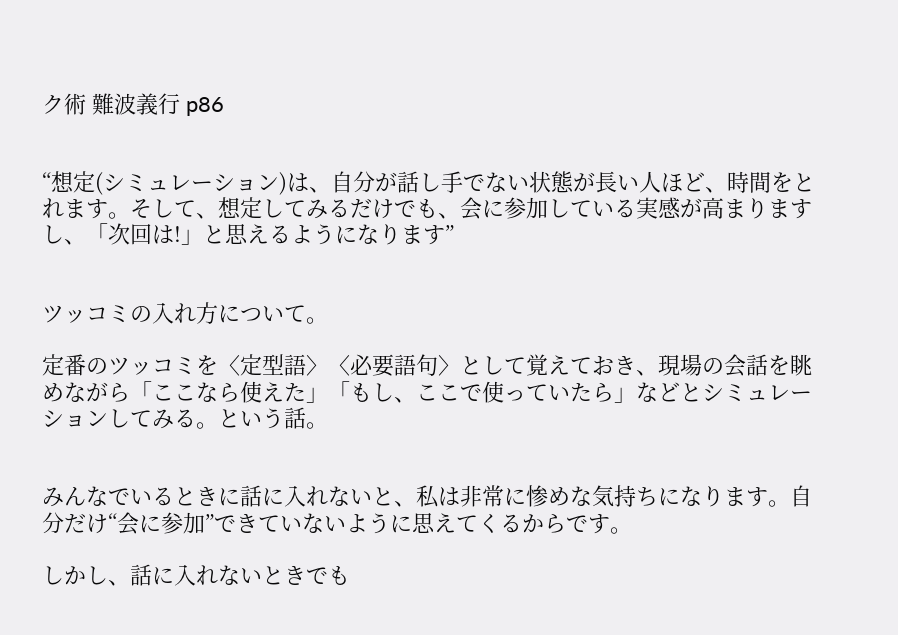ク術 難波義行 p86


“想定(シミュレーション)は、自分が話し手でない状態が長い人ほど、時間をとれます。そして、想定してみるだけでも、会に参加している実感が高まりますし、「次回は!」と思えるようになります”


ツッコミの入れ方について。

定番のツッコミを〈定型語〉〈必要語句〉として覚えておき、現場の会話を眺めながら「ここなら使えた」「もし、ここで使っていたら」などとシミュレーションしてみる。という話。


みんなでいるときに話に入れないと、私は非常に惨めな気持ちになります。自分だけ“会に参加”できていないように思えてくるからです。

しかし、話に入れないときでも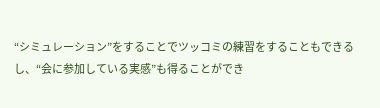“シミュレーション”をすることでツッコミの練習をすることもできるし、“会に参加している実感”も得ることができ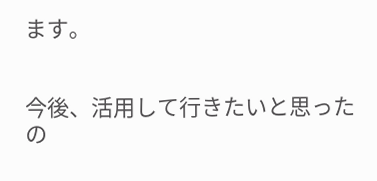ます。


今後、活用して行きたいと思ったの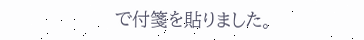で付箋を貼りました。